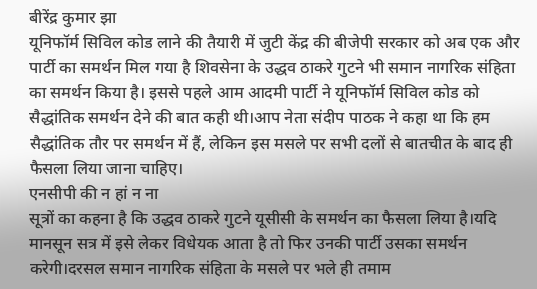बीरेंद्र कुमार झा
यूनिफॉर्म सिविल कोड लाने की तैयारी में जुटी केंद्र की बीजेपी सरकार को अब एक और पार्टी का समर्थन मिल गया है शिवसेना के उद्धव ठाकरे गुटने भी समान नागरिक संहिता का समर्थन किया है। इससे पहले आम आदमी पार्टी ने यूनिफॉर्म सिविल कोड को सैद्धांतिक समर्थन देने की बात कही थी।आप नेता संदीप पाठक ने कहा था कि हम सैद्धांतिक तौर पर समर्थन में हैं, लेकिन इस मसले पर सभी दलों से बातचीत के बाद ही फैसला लिया जाना चाहिए।
एनसीपी की न हां न ना
सूत्रों का कहना है कि उद्धव ठाकरे गुटने यूसीसी के समर्थन का फैसला लिया है।यदि मानसून सत्र में इसे लेकर विधेयक आता है तो फिर उनकी पार्टी उसका समर्थन करेगी।दरसल समान नागरिक संहिता के मसले पर भले ही तमाम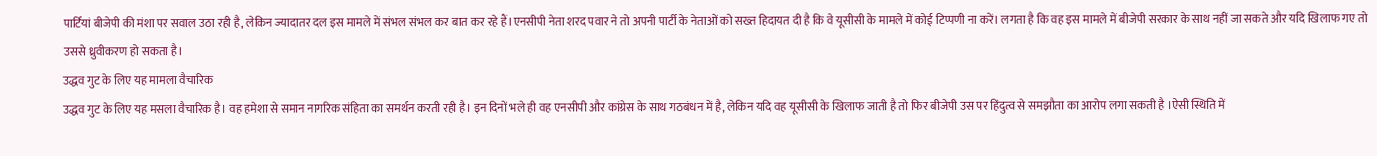पार्टियां बीजेपी की मंशा पर सवाल उठा रही है, लेकिन ज्यादातर दल इस मामले में संभल संभल कर बात कर रहे हैं।एनसीपी नेता शरद पवार ने तो अपनी पार्टी के नेताओं को सख्त हिदायत दी है कि वे यूसीसी के मामले में कोई टिप्पणी ना करें। लगता है कि वह इस मामले में बीजेपी सरकार के साथ नहीं जा सकते और यदि खिलाफ गए तो उससे ध्रुवीकरण हो सकता है।
उद्धव गुट के लिए यह मामला वैचारिक
उद्धव गुट के लिए यह मसला वैचारिक है। वह हमेशा से समान नागरिक संहिता का समर्थन करती रही है। इन दिनों भले ही वह एनसीपी और कांग्रेस के साथ गठबंधन में है, लेकिन यदि वह यूसीसी के खिलाफ जाती है तो फिर बीजेपी उस पर हिंदुत्व से समझौता का आरोप लगा सकती है ।ऐसी स्थिति में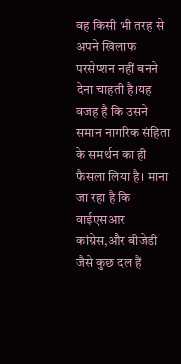वह किसी भी तरह से अपने खिलाफ परसेप्शन नहीं बनने देना चाहती है।यह वजह है कि उसने समान नागरिक संहिता के समर्थन का ही फैसला लिया है। माना जा रहा है कि वाईएसआर कांग्रेस,और बीजेडी जैसे कुछ दल हैं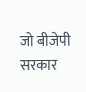जो बीजेपी सरकार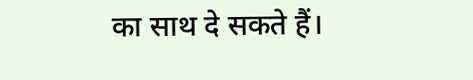का साथ दे सकते हैं।